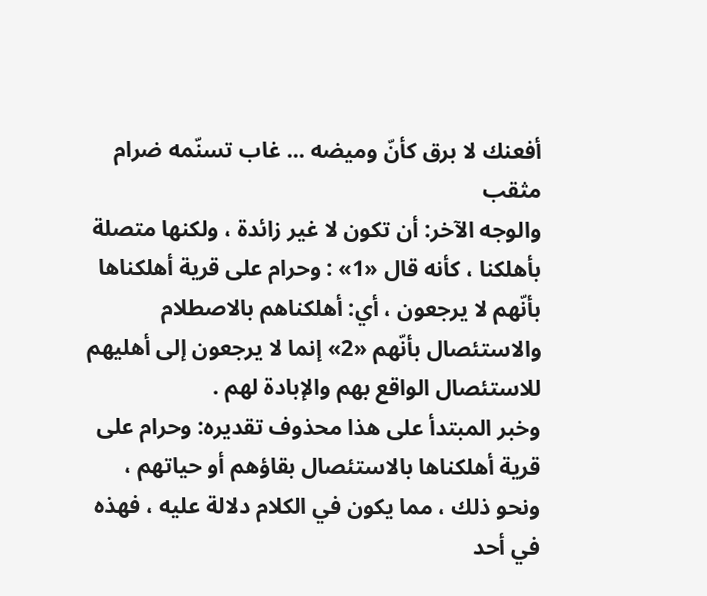أفعنك لا برق كأنّ وميضه ... غاب تسنّمه ضرام مثقب
والوجه الآخر: أن تكون لا غير زائدة ، ولكنها متصلة بأهلكنا ، كأنه قال «1» : وحرام على قرية أهلكناها بأنّهم لا يرجعون ، أي: أهلكناهم بالاصطلام والاستئصال بأنّهم «2» إنما لا يرجعون إلى أهليهم للاستئصال الواقع بهم والإبادة لهم .
وخبر المبتدأ على هذا محذوف تقديره: وحرام على قرية أهلكناها بالاستئصال بقاؤهم أو حياتهم ، ونحو ذلك ، مما يكون في الكلام دلالة عليه ، فهذه في أحد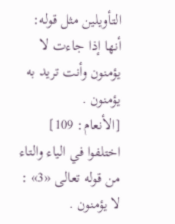التأويلين مثل قوله: أنها إذا جاءت لا يؤمنون وأنت تريد به يؤمنون .
[الأنعام: 109]
اختلفوا في الياء والتاء من قوله تعالى «3» : لا يؤمنون .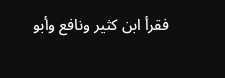فقرأ ابن كثير ونافع وأبو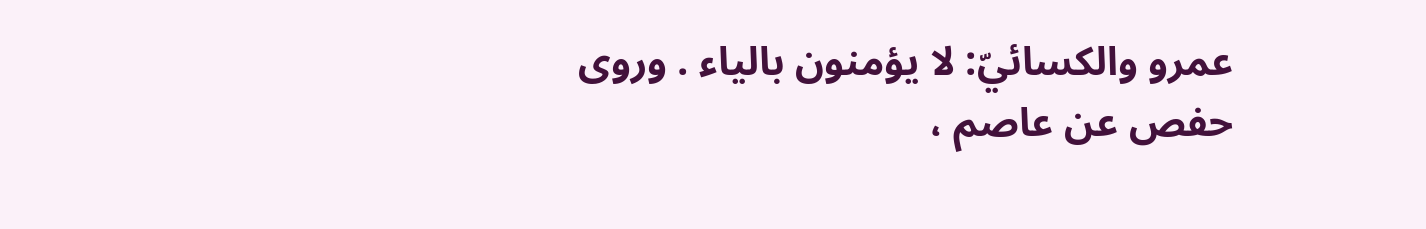عمرو والكسائيّ: لا يؤمنون بالياء . وروى حفص عن عاصم ،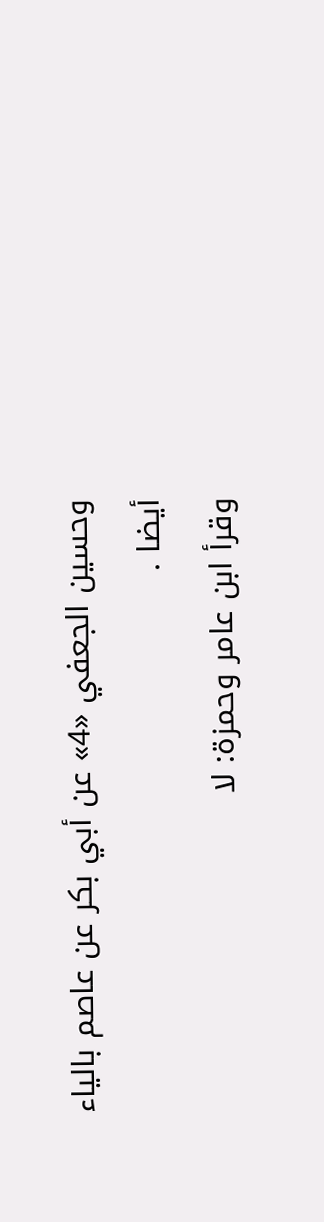وحسين الجعفي «4» عن أبي بكر عن عاصم بالياء أيضا .
وقرأ ابن عامر وحمزة: لا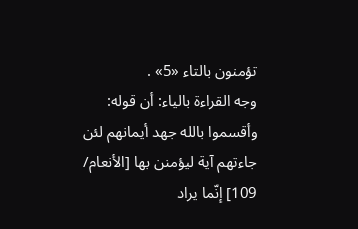تؤمنون بالتاء «5» .
وجه القراءة بالياء: أن قوله: وأقسموا بالله جهد أيمانهم لئن جاءتهم آية ليؤمنن بها [الأنعام/ 109] إنّما يراد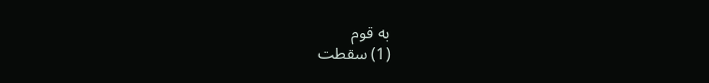به قوم
(1) سقطت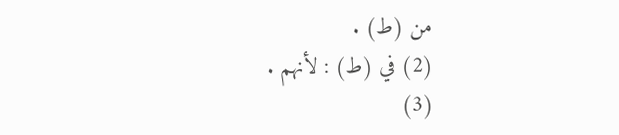من (ط) .
(2) في (ط) : لأنهم .
(3)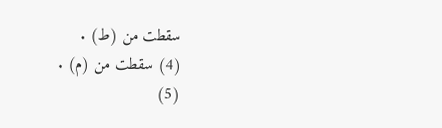سقطت من (ط) .
(4) سقطت من (م) .
(5)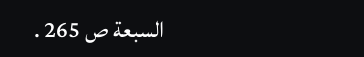السبعة ص 265 .